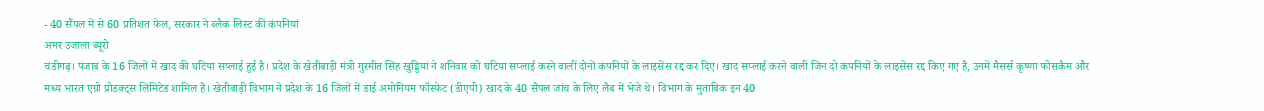- 40 सैंपल में से 60 प्रतिशत फेल, सरकार ने ब्लैक लिस्ट कीं कंपनियां
अमर उजाला ब्यूरो
चंडीगढ़। पंजाब के 16 जिलों में खाद की घटिया सप्लाई हुई है। प्रदेश के खेतीबाड़ी मंत्री गुरमीत सिंह खुड्डियां ने शनिवार को घटिया सप्लाई करने वालीं दोनों कंपनियों के लाइसेंस रद्द कर दिए। खाद सप्लाई करने वालीं जिन दो कंपनियों के लाइसेंस रद्द किए गए हैं, उनमें मैसर्स कृष्णा फोसकैम और मध्य भारत एग्रो प्रोडक्ट्स लिमिटेड शामिल हैं। खेतीबाड़ी विभाग ने प्रदेश के 16 जिलों में डाई अमोनियम फॉस्फेट (डीएपी) खाद के 40 सैंपल जांच के लिए लैब में भेजे थे। विभाग के मुताबिक इन 40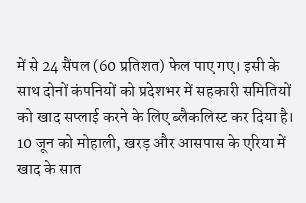में से 24 सैंपल (60 प्रतिशत) फेल पाए गए। इसी के साथ दोनों कंपनियों को प्रदेशभर में सहकारी समितियों को खाद सप्लाई करने के लिए ब्लैकलिस्ट कर दिया है। 10 जून को मोहाली, खरड़ और आसपास के एरिया में खाद के सात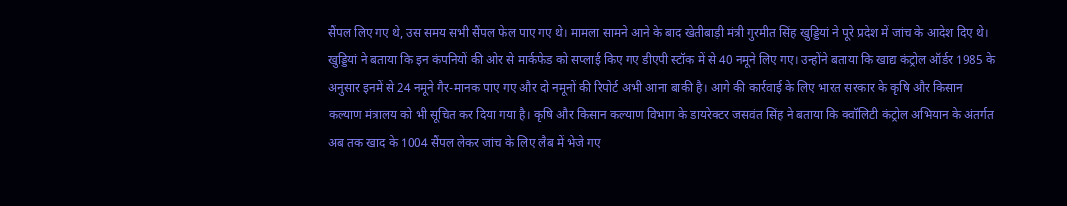सैंपल लिए गए थे, उस समय सभी सैंपल फेल पाए गए थे। मामला सामने आने के बाद खेतीबाड़ी मंत्री गुरमीत सिंह खुड्डियां ने पूरे प्रदेश में जांच के आदेश दिए थे।
खुड्डियां ने बताया कि इन कंपनियों की ओर से मार्कफेड को सप्लाई किए गए डीएपी स्टॉक में से 40 नमूने लिए गए। उन्होंने बताया कि खाद्य कंट्रोल ऑर्डर 1985 के अनुसार इनमें से 24 नमूने गैर-मानक पाए गए और दो नमूनों की रिपोर्ट अभी आना बाकी है। आगे की कार्रवाई के लिए भारत सरकार के कृषि और किसान कल्याण मंत्रालय को भी सूचित कर दिया गया है। कृषि और किसान कल्याण विभाग के डायरेक्टर जसवंत सिंह ने बताया कि क्वॉलिटी कंट्रोल अभियान के अंतर्गत अब तक खाद के 1004 सैंपल लेकर जांच के लिए लैब में भेजे गए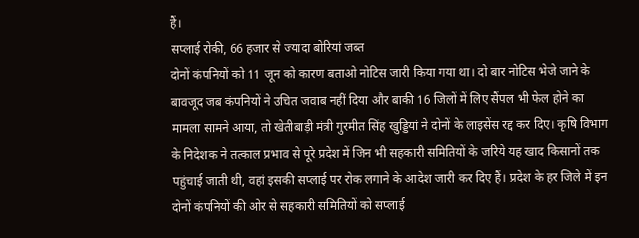हैं।
सप्लाई रोकी, 66 हजार से ज्यादा बोरियां जब्त
दोनों कंपनियों को 11 जून को कारण बताओ नोटिस जारी किया गया था। दो बार नोटिस भेजे जाने के बावजूद जब कंपनियों ने उचित जवाब नहीं दिया और बाकी 16 जिलों में लिए सैंपल भी फेल होने का मामला सामने आया, तो खेतीबाड़ी मंत्री गुरमीत सिंह खुड्डियां ने दोनों के लाइसेंस रद्द कर दिए। कृषि विभाग के निदेशक ने तत्काल प्रभाव से पूरे प्रदेश में जिन भी सहकारी समितियों के जरिये यह खाद किसानों तक पहुंचाई जाती थी, वहां इसकी सप्लाई पर रोक लगाने के आदेश जारी कर दिए हैं। प्रदेश के हर जिले में इन दोनों कंपनियों की ओर से सहकारी समितियों को सप्लाई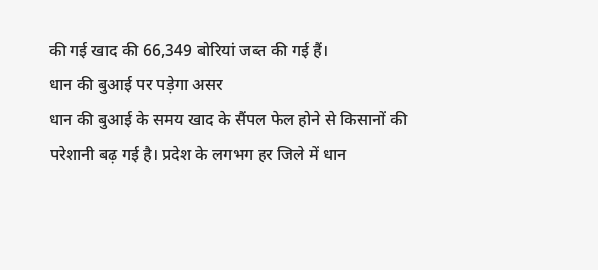की गई खाद की 66,349 बोरियां जब्त की गई हैं।
धान की बुआई पर पड़ेगा असर
धान की बुआई के समय खाद के सैंपल फेल होने से किसानों की परेशानी बढ़ गई है। प्रदेश के लगभग हर जिले में धान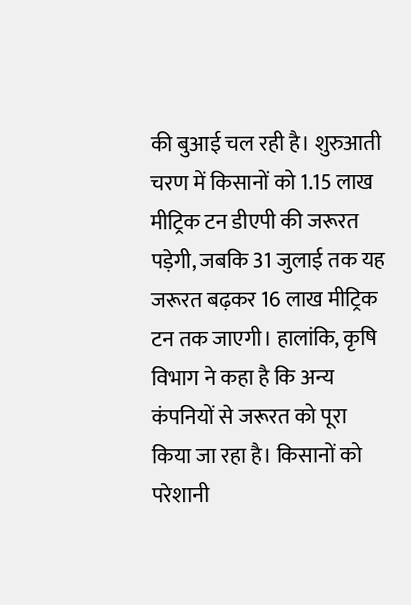की बुआई चल रही है। शुरुआती चरण में किसानों को 1.15 लाख मीट्रिक टन डीएपी की जरूरत पड़ेगी, जबकि 31 जुलाई तक यह जरूरत बढ़कर 16 लाख मीट्रिक टन तक जाएगी। हालांकि, कृषि विभाग ने कहा है कि अन्य कंपनियों से जरूरत को पूरा किया जा रहा है। किसानों को परेशानी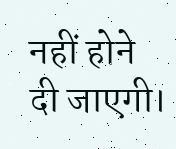नहीं होने दी जाएगी।